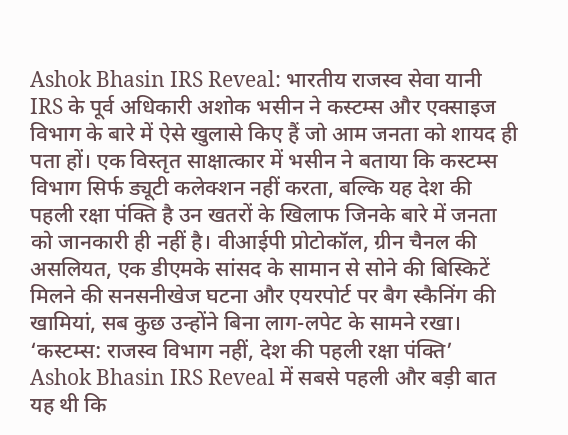Ashok Bhasin IRS Reveal: भारतीय राजस्व सेवा यानी IRS के पूर्व अधिकारी अशोक भसीन ने कस्टम्स और एक्साइज विभाग के बारे में ऐसे खुलासे किए हैं जो आम जनता को शायद ही पता हों। एक विस्तृत साक्षात्कार में भसीन ने बताया कि कस्टम्स विभाग सिर्फ ड्यूटी कलेक्शन नहीं करता, बल्कि यह देश की पहली रक्षा पंक्ति है उन खतरों के खिलाफ जिनके बारे में जनता को जानकारी ही नहीं है। वीआईपी प्रोटोकॉल, ग्रीन चैनल की असलियत, एक डीएमके सांसद के सामान से सोने की बिस्किटें मिलने की सनसनीखेज घटना और एयरपोर्ट पर बैग स्कैनिंग की खामियां, सब कुछ उन्होंने बिना लाग-लपेट के सामने रखा।
‘कस्टम्स: राजस्व विभाग नहीं, देश की पहली रक्षा पंक्ति’
Ashok Bhasin IRS Reveal में सबसे पहली और बड़ी बात यह थी कि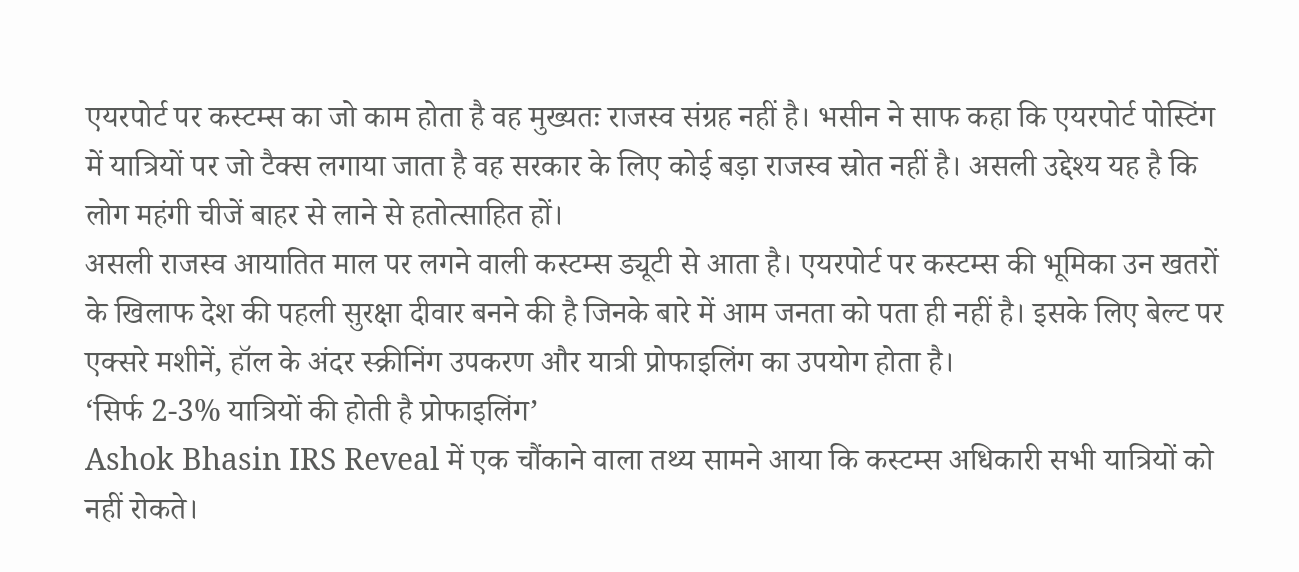एयरपोर्ट पर कस्टम्स का जो काम होता है वह मुख्यतः राजस्व संग्रह नहीं है। भसीन ने साफ कहा कि एयरपोर्ट पोस्टिंग में यात्रियों पर जो टैक्स लगाया जाता है वह सरकार के लिए कोई बड़ा राजस्व स्रोत नहीं है। असली उद्देश्य यह है कि लोग महंगी चीजें बाहर से लाने से हतोत्साहित हों।
असली राजस्व आयातित माल पर लगने वाली कस्टम्स ड्यूटी से आता है। एयरपोर्ट पर कस्टम्स की भूमिका उन खतरों के खिलाफ देश की पहली सुरक्षा दीवार बनने की है जिनके बारे में आम जनता को पता ही नहीं है। इसके लिए बेल्ट पर एक्सरे मशीनें, हॉल के अंदर स्क्रीनिंग उपकरण और यात्री प्रोफाइलिंग का उपयोग होता है।
‘सिर्फ 2-3% यात्रियों की होती है प्रोफाइलिंग’
Ashok Bhasin IRS Reveal में एक चौंकाने वाला तथ्य सामने आया कि कस्टम्स अधिकारी सभी यात्रियों को नहीं रोकते।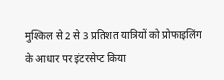मुश्किल से 2 से 3 प्रतिशत यात्रियों को प्रोफाइलिंग के आधार पर इंटरसेप्ट किया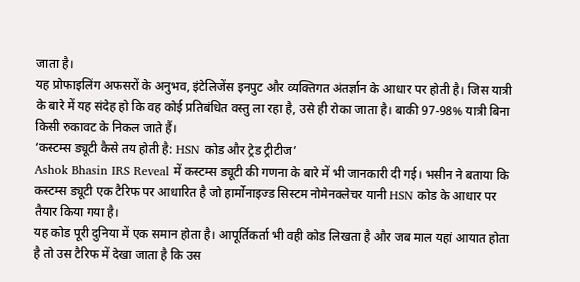जाता है।
यह प्रोफाइलिंग अफसरों के अनुभव, इंटेलिजेंस इनपुट और व्यक्तिगत अंतर्ज्ञान के आधार पर होती है। जिस यात्री के बारे में यह संदेह हो कि वह कोई प्रतिबंधित वस्तु ला रहा है, उसे ही रोका जाता है। बाकी 97-98% यात्री बिना किसी रुकावट के निकल जाते हैं।
‘कस्टम्स ड्यूटी कैसे तय होती है: HSN कोड और ट्रेड ट्रीटीज’
Ashok Bhasin IRS Reveal में कस्टम्स ड्यूटी की गणना के बारे में भी जानकारी दी गई। भसीन ने बताया कि कस्टम्स ड्यूटी एक टैरिफ पर आधारित है जो हार्मोनाइज्ड सिस्टम नोमेनक्लेचर यानी HSN कोड के आधार पर तैयार किया गया है।
यह कोड पूरी दुनिया में एक समान होता है। आपूर्तिकर्ता भी वही कोड लिखता है और जब माल यहां आयात होता है तो उस टैरिफ में देखा जाता है कि उस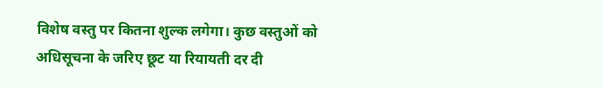विशेष वस्तु पर कितना शुल्क लगेगा। कुछ वस्तुओं को अधिसूचना के जरिए छूट या रियायती दर दी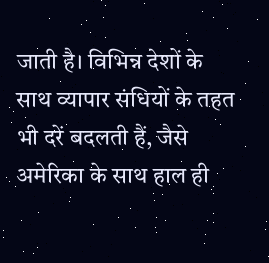जाती है। विभिन्न देशों के साथ व्यापार संधियों के तहत भी दरें बदलती हैं, जैसे अमेरिका के साथ हाल ही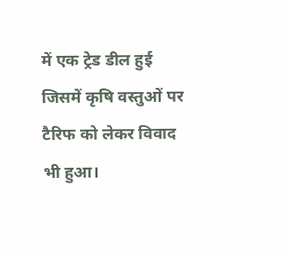में एक ट्रेड डील हुई जिसमें कृषि वस्तुओं पर टैरिफ को लेकर विवाद भी हुआ।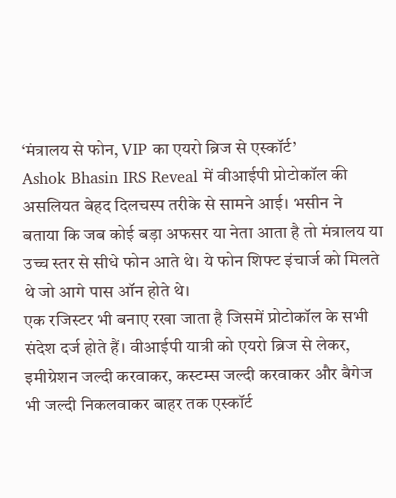‘मंत्रालय से फोन, VIP का एयरो ब्रिज से एस्कॉर्ट’
Ashok Bhasin IRS Reveal में वीआईपी प्रोटोकॉल की असलियत बेहद दिलचस्प तरीके से सामने आई। भसीन ने बताया कि जब कोई बड़ा अफसर या नेता आता है तो मंत्रालय या उच्च स्तर से सीधे फोन आते थे। ये फोन शिफ्ट इंचार्ज को मिलते थे जो आगे पास ऑन होते थे।
एक रजिस्टर भी बनाए रखा जाता है जिसमें प्रोटोकॉल के सभी संदेश दर्ज होते हैं। वीआईपी यात्री को एयरो ब्रिज से लेकर, इमीग्रेशन जल्दी करवाकर, कस्टम्स जल्दी करवाकर और बैगेज भी जल्दी निकलवाकर बाहर तक एस्कॉर्ट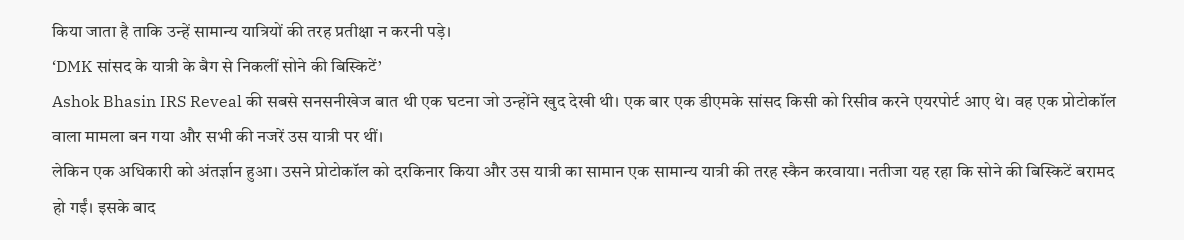किया जाता है ताकि उन्हें सामान्य यात्रियों की तरह प्रतीक्षा न करनी पड़े।
‘DMK सांसद के यात्री के बैग से निकलीं सोने की बिस्किटें’
Ashok Bhasin IRS Reveal की सबसे सनसनीखेज बात थी एक घटना जो उन्होंने खुद देखी थी। एक बार एक डीएमके सांसद किसी को रिसीव करने एयरपोर्ट आए थे। वह एक प्रोटोकॉल वाला मामला बन गया और सभी की नजरें उस यात्री पर थीं।
लेकिन एक अधिकारी को अंतर्ज्ञान हुआ। उसने प्रोटोकॉल को दरकिनार किया और उस यात्री का सामान एक सामान्य यात्री की तरह स्कैन करवाया। नतीजा यह रहा कि सोने की बिस्किटें बरामद हो गईं। इसके बाद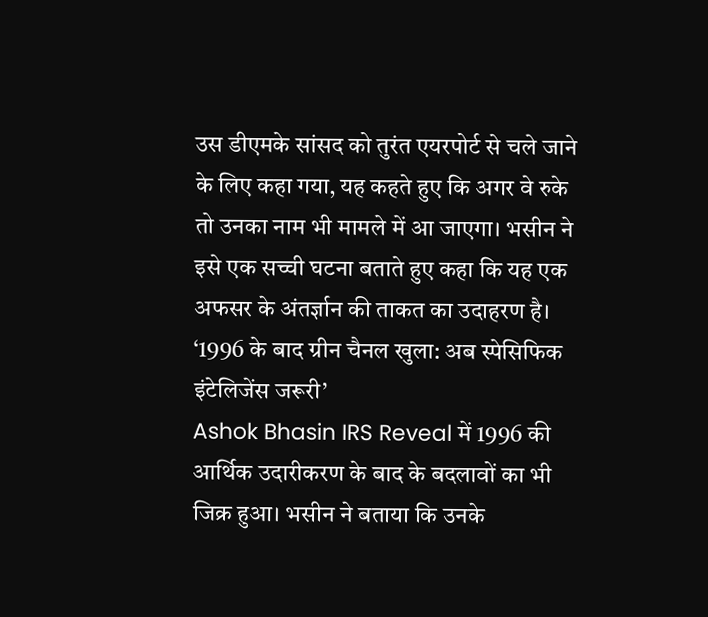उस डीएमके सांसद को तुरंत एयरपोर्ट से चले जाने के लिए कहा गया, यह कहते हुए कि अगर वे रुके तो उनका नाम भी मामले में आ जाएगा। भसीन ने इसे एक सच्ची घटना बताते हुए कहा कि यह एक अफसर के अंतर्ज्ञान की ताकत का उदाहरण है।
‘1996 के बाद ग्रीन चैनल खुला: अब स्पेसिफिक इंटेलिजेंस जरूरी’
Ashok Bhasin IRS Reveal में 1996 की आर्थिक उदारीकरण के बाद के बदलावों का भी जिक्र हुआ। भसीन ने बताया कि उनके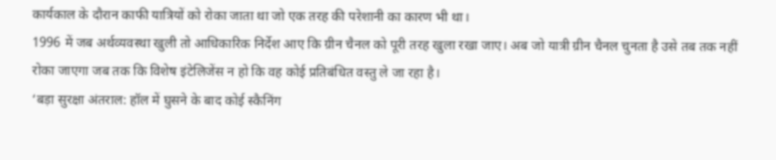कार्यकाल के दौरान काफी यात्रियों को रोका जाता था जो एक तरह की परेशानी का कारण भी था।
1996 में जब अर्थव्यवस्था खुली तो आधिकारिक निर्देश आए कि ग्रीन चैनल को पूरी तरह खुला रखा जाए। अब जो यात्री ग्रीन चैनल चुनता है उसे तब तक नहीं रोका जाएगा जब तक कि विशेष इंटेलिजेंस न हो कि वह कोई प्रतिबंधित वस्तु ले जा रहा है।
‘बड़ा सुरक्षा अंतराल: हॉल में घुसने के बाद कोई स्कैनिंग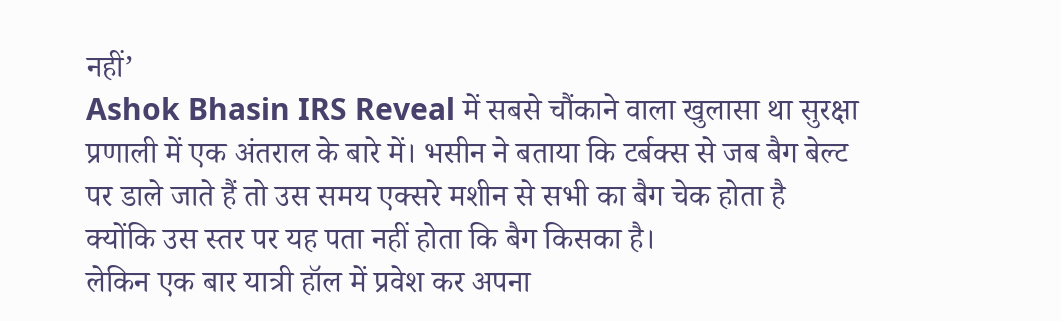नहीं’
Ashok Bhasin IRS Reveal में सबसे चौंकाने वाला खुलासा था सुरक्षा प्रणाली में एक अंतराल के बारे में। भसीन ने बताया कि टर्बक्स से जब बैग बेल्ट पर डाले जाते हैं तो उस समय एक्सरे मशीन से सभी का बैग चेक होता है क्योंकि उस स्तर पर यह पता नहीं होता कि बैग किसका है।
लेकिन एक बार यात्री हॉल में प्रवेश कर अपना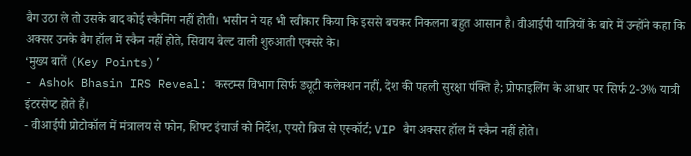बैग उठा ले तो उसके बाद कोई स्कैनिंग नहीं होती। भसीन ने यह भी स्वीकार किया कि इससे बचकर निकलना बहुत आसान है। वीआईपी यात्रियों के बारे में उन्होंने कहा कि अक्सर उनके बैग हॉल में स्कैन नहीं होते, सिवाय बेल्ट वाली शुरुआती एक्सरे के।
‘मुख्य बातें (Key Points)’
- Ashok Bhasin IRS Reveal: कस्टम्स विभाग सिर्फ ड्यूटी कलेक्शन नहीं, देश की पहली सुरक्षा पंक्ति है; प्रोफाइलिंग के आधार पर सिर्फ 2-3% यात्री इंटरसेप्ट होते हैं।
- वीआईपी प्रोटोकॉल में मंत्रालय से फोन, शिफ्ट इंचार्ज को निर्देश, एयरो ब्रिज से एस्कॉर्ट; VIP बैग अक्सर हॉल में स्कैन नहीं होते।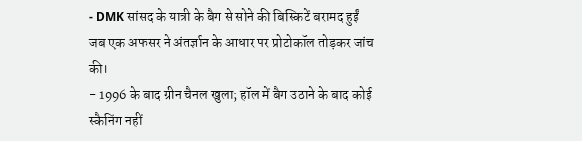- DMK सांसद के यात्री के बैग से सोने की बिस्किटें बरामद हुईं जब एक अफसर ने अंतर्ज्ञान के आधार पर प्रोटोकॉल तोड़कर जांच की।
- 1996 के बाद ग्रीन चैनल खुला; हॉल में बैग उठाने के बाद कोई स्कैनिंग नहीं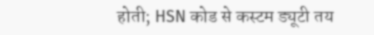होती; HSN कोड से कस्टम ड्यूटी तय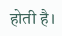होती है।